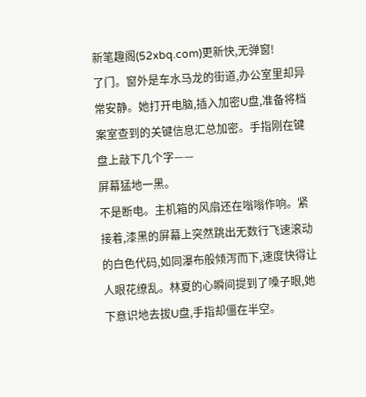新笔趣阁(52xbq.com)更新快,无弹窗!
了门。窗外是车水马龙的街道,办公室里却异常安静。她打开电脑,插入加密U盘,准备将档案室查到的关键信息汇总加密。手指刚在键盘上敲下几个字——
屏幕猛地一黑。
不是断电。主机箱的风扇还在嗡嗡作响。紧接着,漆黑的屏幕上突然跳出无数行飞速滚动的白色代码,如同瀑布般倾泻而下,速度快得让人眼花缭乱。林夏的心瞬间提到了嗓子眼,她下意识地去拔U盘,手指却僵在半空。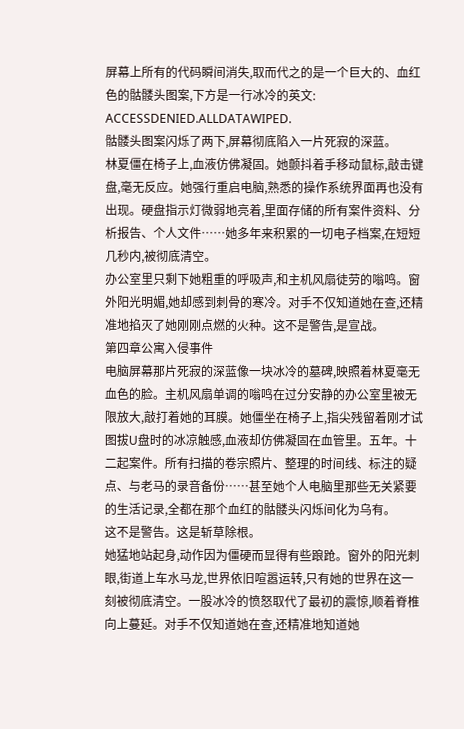屏幕上所有的代码瞬间消失,取而代之的是一个巨大的、血红色的骷髅头图案,下方是一行冰冷的英文:
ACCESSDENIED.ALLDATAWIPED.
骷髅头图案闪烁了两下,屏幕彻底陷入一片死寂的深蓝。
林夏僵在椅子上,血液仿佛凝固。她颤抖着手移动鼠标,敲击键盘,毫无反应。她强行重启电脑,熟悉的操作系统界面再也没有出现。硬盘指示灯微弱地亮着,里面存储的所有案件资料、分析报告、个人文件……她多年来积累的一切电子档案,在短短几秒内,被彻底清空。
办公室里只剩下她粗重的呼吸声,和主机风扇徒劳的嗡鸣。窗外阳光明媚,她却感到刺骨的寒冷。对手不仅知道她在查,还精准地掐灭了她刚刚点燃的火种。这不是警告,是宣战。
第四章公寓入侵事件
电脑屏幕那片死寂的深蓝像一块冰冷的墓碑,映照着林夏毫无血色的脸。主机风扇单调的嗡鸣在过分安静的办公室里被无限放大,敲打着她的耳膜。她僵坐在椅子上,指尖残留着刚才试图拔U盘时的冰凉触感,血液却仿佛凝固在血管里。五年。十二起案件。所有扫描的卷宗照片、整理的时间线、标注的疑点、与老马的录音备份……甚至她个人电脑里那些无关紧要的生活记录,全都在那个血红的骷髅头闪烁间化为乌有。
这不是警告。这是斩草除根。
她猛地站起身,动作因为僵硬而显得有些踉跄。窗外的阳光刺眼,街道上车水马龙,世界依旧喧嚣运转,只有她的世界在这一刻被彻底清空。一股冰冷的愤怒取代了最初的震惊,顺着脊椎向上蔓延。对手不仅知道她在查,还精准地知道她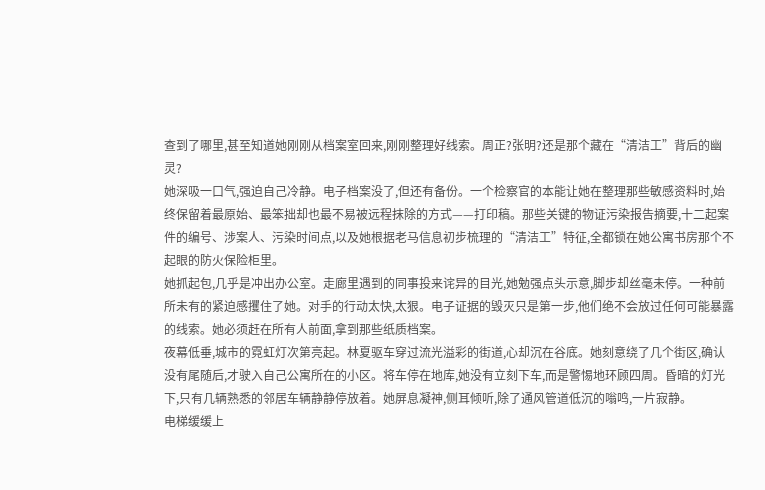查到了哪里,甚至知道她刚刚从档案室回来,刚刚整理好线索。周正?张明?还是那个藏在“清洁工”背后的幽灵?
她深吸一口气,强迫自己冷静。电子档案没了,但还有备份。一个检察官的本能让她在整理那些敏感资料时,始终保留着最原始、最笨拙却也最不易被远程抹除的方式——打印稿。那些关键的物证污染报告摘要,十二起案件的编号、涉案人、污染时间点,以及她根据老马信息初步梳理的“清洁工”特征,全都锁在她公寓书房那个不起眼的防火保险柜里。
她抓起包,几乎是冲出办公室。走廊里遇到的同事投来诧异的目光,她勉强点头示意,脚步却丝毫未停。一种前所未有的紧迫感攫住了她。对手的行动太快,太狠。电子证据的毁灭只是第一步,他们绝不会放过任何可能暴露的线索。她必须赶在所有人前面,拿到那些纸质档案。
夜幕低垂,城市的霓虹灯次第亮起。林夏驱车穿过流光溢彩的街道,心却沉在谷底。她刻意绕了几个街区,确认没有尾随后,才驶入自己公寓所在的小区。将车停在地库,她没有立刻下车,而是警惕地环顾四周。昏暗的灯光下,只有几辆熟悉的邻居车辆静静停放着。她屏息凝神,侧耳倾听,除了通风管道低沉的嗡鸣,一片寂静。
电梯缓缓上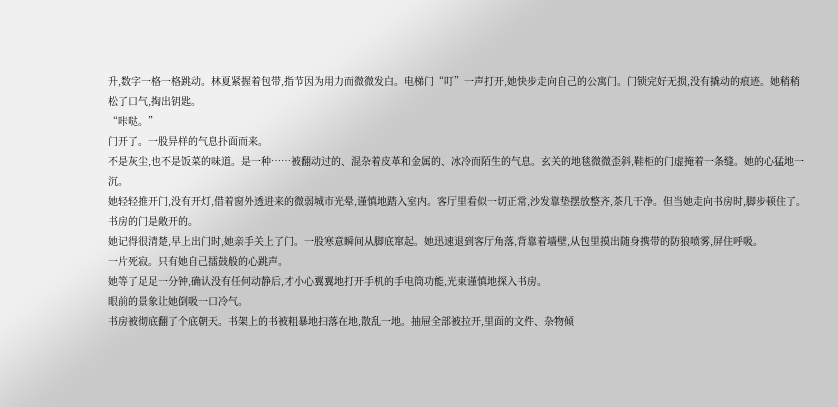升,数字一格一格跳动。林夏紧握着包带,指节因为用力而微微发白。电梯门“叮”一声打开,她快步走向自己的公寓门。门锁完好无损,没有撬动的痕迹。她稍稍松了口气,掏出钥匙。
“咔哒。”
门开了。一股异样的气息扑面而来。
不是灰尘,也不是饭菜的味道。是一种……被翻动过的、混杂着皮革和金属的、冰冷而陌生的气息。玄关的地毯微微歪斜,鞋柜的门虚掩着一条缝。她的心猛地一沉。
她轻轻推开门,没有开灯,借着窗外透进来的微弱城市光晕,谨慎地踏入室内。客厅里看似一切正常,沙发靠垫摆放整齐,茶几干净。但当她走向书房时,脚步顿住了。
书房的门是敞开的。
她记得很清楚,早上出门时,她亲手关上了门。一股寒意瞬间从脚底窜起。她迅速退到客厅角落,背靠着墙壁,从包里摸出随身携带的防狼喷雾,屏住呼吸。
一片死寂。只有她自己擂鼓般的心跳声。
她等了足足一分钟,确认没有任何动静后,才小心翼翼地打开手机的手电筒功能,光束谨慎地探入书房。
眼前的景象让她倒吸一口冷气。
书房被彻底翻了个底朝天。书架上的书被粗暴地扫落在地,散乱一地。抽屉全部被拉开,里面的文件、杂物倾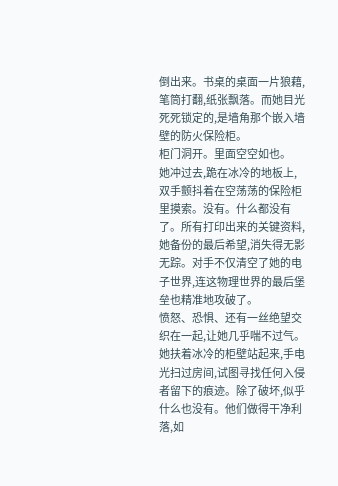倒出来。书桌的桌面一片狼藉,笔筒打翻,纸张飘落。而她目光死死锁定的,是墙角那个嵌入墙壁的防火保险柜。
柜门洞开。里面空空如也。
她冲过去,跪在冰冷的地板上,双手颤抖着在空荡荡的保险柜里摸索。没有。什么都没有了。所有打印出来的关键资料,她备份的最后希望,消失得无影无踪。对手不仅清空了她的电子世界,连这物理世界的最后堡垒也精准地攻破了。
愤怒、恐惧、还有一丝绝望交织在一起,让她几乎喘不过气。她扶着冰冷的柜壁站起来,手电光扫过房间,试图寻找任何入侵者留下的痕迹。除了破坏,似乎什么也没有。他们做得干净利落,如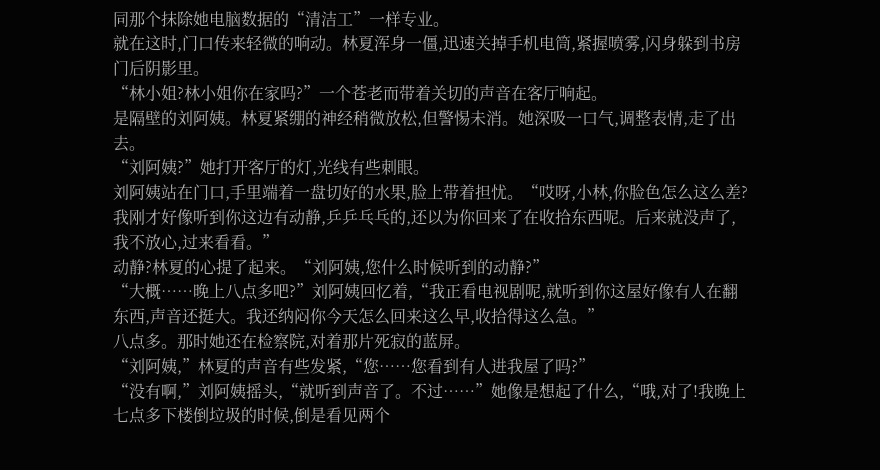同那个抹除她电脑数据的“清洁工”一样专业。
就在这时,门口传来轻微的响动。林夏浑身一僵,迅速关掉手机电筒,紧握喷雾,闪身躲到书房门后阴影里。
“林小姐?林小姐你在家吗?”一个苍老而带着关切的声音在客厅响起。
是隔壁的刘阿姨。林夏紧绷的神经稍微放松,但警惕未消。她深吸一口气,调整表情,走了出去。
“刘阿姨?”她打开客厅的灯,光线有些刺眼。
刘阿姨站在门口,手里端着一盘切好的水果,脸上带着担忧。“哎呀,小林,你脸色怎么这么差?我刚才好像听到你这边有动静,乒乒乓乓的,还以为你回来了在收拾东西呢。后来就没声了,我不放心,过来看看。”
动静?林夏的心提了起来。“刘阿姨,您什么时候听到的动静?”
“大概……晚上八点多吧?”刘阿姨回忆着,“我正看电视剧呢,就听到你这屋好像有人在翻东西,声音还挺大。我还纳闷你今天怎么回来这么早,收拾得这么急。”
八点多。那时她还在检察院,对着那片死寂的蓝屏。
“刘阿姨,”林夏的声音有些发紧,“您……您看到有人进我屋了吗?”
“没有啊,”刘阿姨摇头,“就听到声音了。不过……”她像是想起了什么,“哦,对了!我晚上七点多下楼倒垃圾的时候,倒是看见两个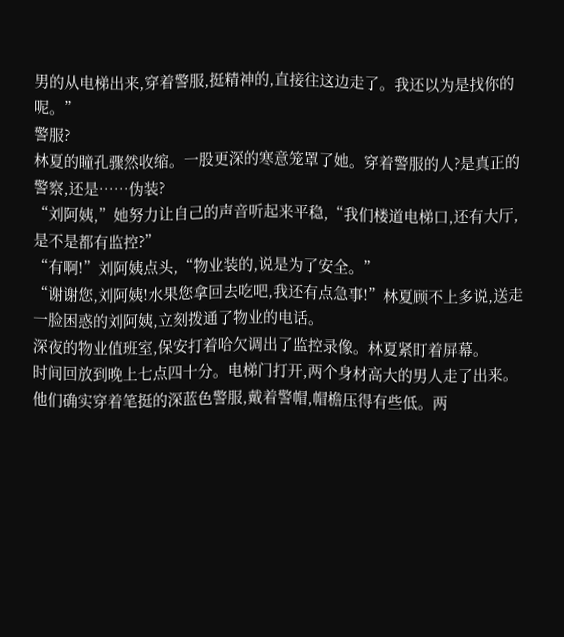男的从电梯出来,穿着警服,挺精神的,直接往这边走了。我还以为是找你的呢。”
警服?
林夏的瞳孔骤然收缩。一股更深的寒意笼罩了她。穿着警服的人?是真正的警察,还是……伪装?
“刘阿姨,”她努力让自己的声音听起来平稳,“我们楼道电梯口,还有大厅,是不是都有监控?”
“有啊!”刘阿姨点头,“物业装的,说是为了安全。”
“谢谢您,刘阿姨!水果您拿回去吃吧,我还有点急事!”林夏顾不上多说,送走一脸困惑的刘阿姨,立刻拨通了物业的电话。
深夜的物业值班室,保安打着哈欠调出了监控录像。林夏紧盯着屏幕。
时间回放到晚上七点四十分。电梯门打开,两个身材高大的男人走了出来。他们确实穿着笔挺的深蓝色警服,戴着警帽,帽檐压得有些低。两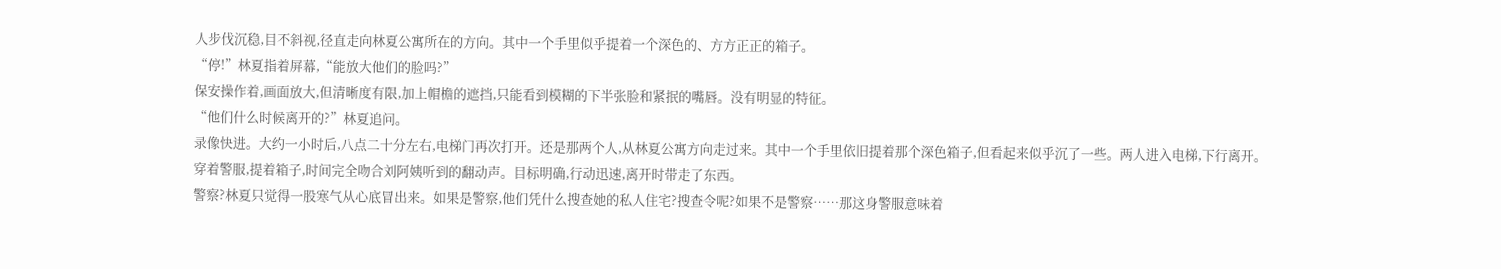人步伐沉稳,目不斜视,径直走向林夏公寓所在的方向。其中一个手里似乎提着一个深色的、方方正正的箱子。
“停!”林夏指着屏幕,“能放大他们的脸吗?”
保安操作着,画面放大,但清晰度有限,加上帽檐的遮挡,只能看到模糊的下半张脸和紧抿的嘴唇。没有明显的特征。
“他们什么时候离开的?”林夏追问。
录像快进。大约一小时后,八点二十分左右,电梯门再次打开。还是那两个人,从林夏公寓方向走过来。其中一个手里依旧提着那个深色箱子,但看起来似乎沉了一些。两人进入电梯,下行离开。
穿着警服,提着箱子,时间完全吻合刘阿姨听到的翻动声。目标明确,行动迅速,离开时带走了东西。
警察?林夏只觉得一股寒气从心底冒出来。如果是警察,他们凭什么搜查她的私人住宅?搜查令呢?如果不是警察……那这身警服意味着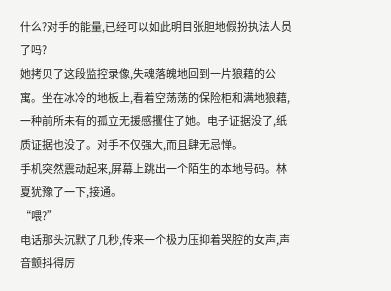什么?对手的能量,已经可以如此明目张胆地假扮执法人员了吗?
她拷贝了这段监控录像,失魂落魄地回到一片狼藉的公寓。坐在冰冷的地板上,看着空荡荡的保险柜和满地狼藉,一种前所未有的孤立无援感攫住了她。电子证据没了,纸质证据也没了。对手不仅强大,而且肆无忌惮。
手机突然震动起来,屏幕上跳出一个陌生的本地号码。林夏犹豫了一下,接通。
“喂?”
电话那头沉默了几秒,传来一个极力压抑着哭腔的女声,声音颤抖得厉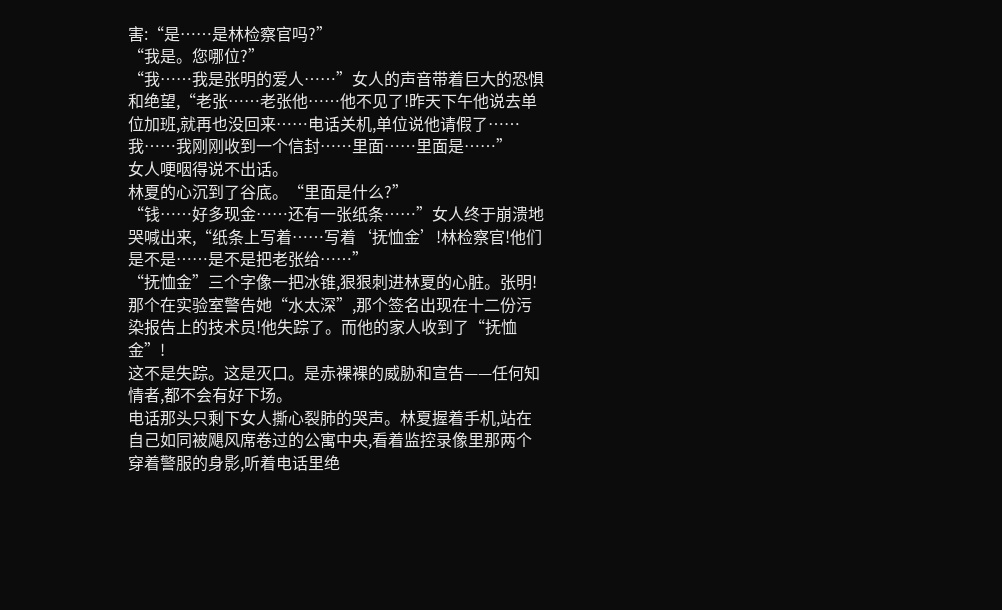害:“是……是林检察官吗?”
“我是。您哪位?”
“我……我是张明的爱人……”女人的声音带着巨大的恐惧和绝望,“老张……老张他……他不见了!昨天下午他说去单位加班,就再也没回来……电话关机,单位说他请假了……我……我刚刚收到一个信封……里面……里面是……”
女人哽咽得说不出话。
林夏的心沉到了谷底。“里面是什么?”
“钱……好多现金……还有一张纸条……”女人终于崩溃地哭喊出来,“纸条上写着……写着‘抚恤金’!林检察官!他们是不是……是不是把老张给……”
“抚恤金”三个字像一把冰锥,狠狠刺进林夏的心脏。张明!那个在实验室警告她“水太深”,那个签名出现在十二份污染报告上的技术员!他失踪了。而他的家人收到了“抚恤金”!
这不是失踪。这是灭口。是赤裸裸的威胁和宣告——任何知情者,都不会有好下场。
电话那头只剩下女人撕心裂肺的哭声。林夏握着手机,站在自己如同被飓风席卷过的公寓中央,看着监控录像里那两个穿着警服的身影,听着电话里绝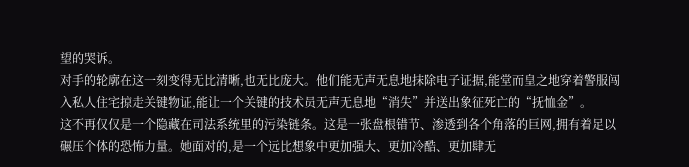望的哭诉。
对手的轮廓在这一刻变得无比清晰,也无比庞大。他们能无声无息地抹除电子证据,能堂而皇之地穿着警服闯入私人住宅掠走关键物证,能让一个关键的技术员无声无息地“消失”并送出象征死亡的“抚恤金”。
这不再仅仅是一个隐藏在司法系统里的污染链条。这是一张盘根错节、渗透到各个角落的巨网,拥有着足以碾压个体的恐怖力量。她面对的,是一个远比想象中更加强大、更加冷酷、更加肆无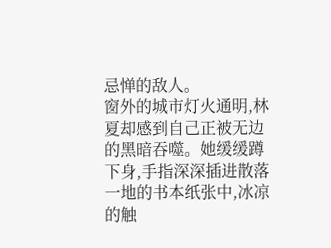忌惮的敌人。
窗外的城市灯火通明,林夏却感到自己正被无边的黑暗吞噬。她缓缓蹲下身,手指深深插进散落一地的书本纸张中,冰凉的触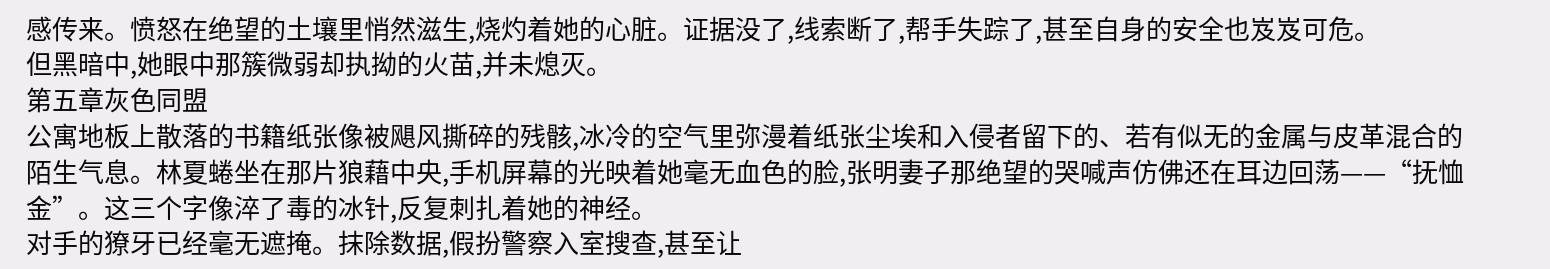感传来。愤怒在绝望的土壤里悄然滋生,烧灼着她的心脏。证据没了,线索断了,帮手失踪了,甚至自身的安全也岌岌可危。
但黑暗中,她眼中那簇微弱却执拗的火苗,并未熄灭。
第五章灰色同盟
公寓地板上散落的书籍纸张像被飓风撕碎的残骸,冰冷的空气里弥漫着纸张尘埃和入侵者留下的、若有似无的金属与皮革混合的陌生气息。林夏蜷坐在那片狼藉中央,手机屏幕的光映着她毫无血色的脸,张明妻子那绝望的哭喊声仿佛还在耳边回荡——“抚恤金”。这三个字像淬了毒的冰针,反复刺扎着她的神经。
对手的獠牙已经毫无遮掩。抹除数据,假扮警察入室搜查,甚至让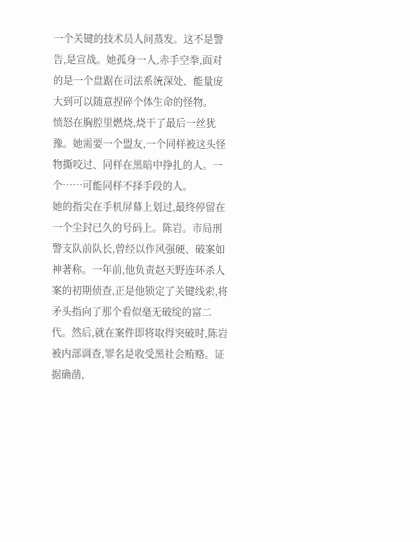一个关键的技术员人间蒸发。这不是警告,是宣战。她孤身一人,赤手空拳,面对的是一个盘踞在司法系统深处、能量庞大到可以随意捏碎个体生命的怪物。
愤怒在胸腔里燃烧,烧干了最后一丝犹豫。她需要一个盟友,一个同样被这头怪物撕咬过、同样在黑暗中挣扎的人。一个……可能同样不择手段的人。
她的指尖在手机屏幕上划过,最终停留在一个尘封已久的号码上。陈岩。市局刑警支队前队长,曾经以作风强硬、破案如神著称。一年前,他负责赵天野连环杀人案的初期侦查,正是他锁定了关键线索,将矛头指向了那个看似毫无破绽的富二代。然后,就在案件即将取得突破时,陈岩被内部调查,罪名是收受黑社会贿赂。证据确凿,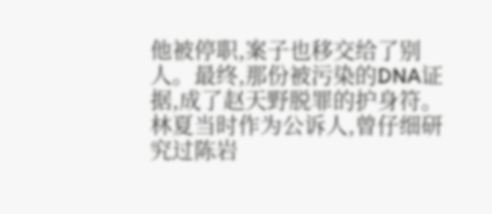他被停职,案子也移交给了别人。最终,那份被污染的DNA证据,成了赵天野脱罪的护身符。
林夏当时作为公诉人,曾仔细研究过陈岩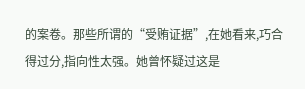的案卷。那些所谓的“受贿证据”,在她看来,巧合得过分,指向性太强。她曾怀疑过这是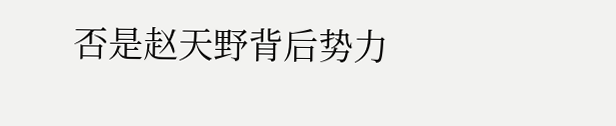否是赵天野背后势力